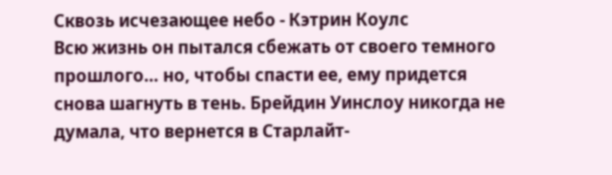Сквозь исчезающее небо - Кэтрин Коулc
Всю жизнь он пытался сбежать от своего темного прошлого… но, чтобы спасти ее, ему придется снова шагнуть в тень. Брейдин Уинслоу никогда не думала, что вернется в Старлайт-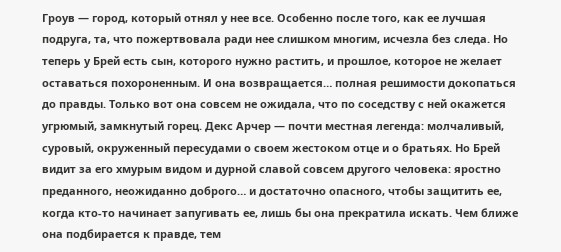Гроув — город, который отнял у нее все. Особенно после того, как ее лучшая подруга, та, что пожертвовала ради нее слишком многим, исчезла без следа. Но теперь у Брей есть сын, которого нужно растить, и прошлое, которое не желает оставаться похороненным. И она возвращается… полная решимости докопаться до правды. Только вот она совсем не ожидала, что по соседству с ней окажется угрюмый, замкнутый горец. Декс Арчер — почти местная легенда: молчаливый, суровый, окруженный пересудами о своем жестоком отце и о братьях. Но Брей видит за его хмурым видом и дурной славой совсем другого человека: яростно преданного, неожиданно доброго… и достаточно опасного, чтобы защитить ее, когда кто-то начинает запугивать ее, лишь бы она прекратила искать. Чем ближе она подбирается к правде, тем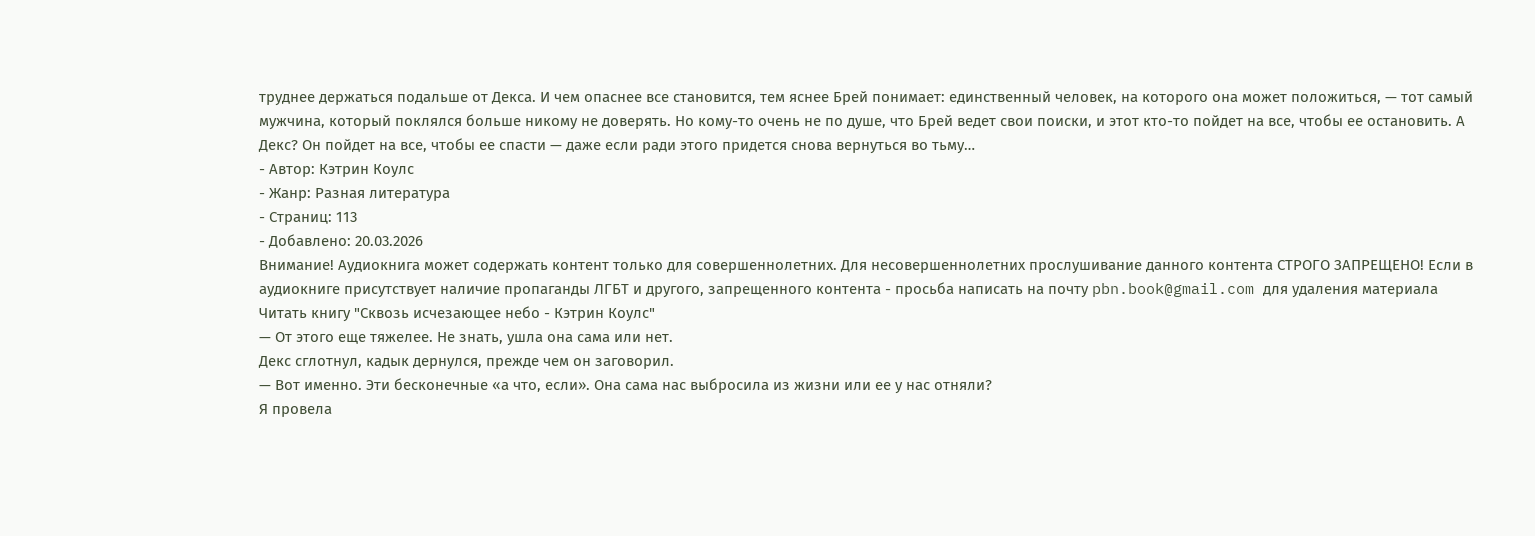труднее держаться подальше от Декса. И чем опаснее все становится, тем яснее Брей понимает: единственный человек, на которого она может положиться, — тот самый мужчина, который поклялся больше никому не доверять. Но кому-то очень не по душе, что Брей ведет свои поиски, и этот кто-то пойдет на все, чтобы ее остановить. А Декс? Он пойдет на все, чтобы ее спасти — даже если ради этого придется снова вернуться во тьму…
- Автор: Кэтрин Коулc
- Жанр: Разная литература
- Страниц: 113
- Добавлено: 20.03.2026
Внимание! Аудиокнига может содержать контент только для совершеннолетних. Для несовершеннолетних прослушивание данного контента СТРОГО ЗАПРЕЩЕНО! Если в аудиокниге присутствует наличие пропаганды ЛГБТ и другого, запрещенного контента - просьба написать на почту pbn.book@gmail.com для удаления материала
Читать книгу "Сквозь исчезающее небо - Кэтрин Коулc"
— От этого еще тяжелее. Не знать, ушла она сама или нет.
Декс сглотнул, кадык дернулся, прежде чем он заговорил.
— Вот именно. Эти бесконечные «а что, если». Она сама нас выбросила из жизни или ее у нас отняли?
Я провела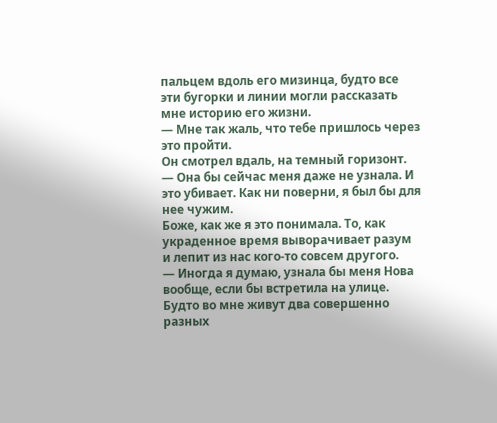пальцем вдоль его мизинца, будто все эти бугорки и линии могли рассказать мне историю его жизни.
— Мне так жаль, что тебе пришлось через это пройти.
Он смотрел вдаль, на темный горизонт.
— Она бы сейчас меня даже не узнала. И это убивает. Как ни поверни, я был бы для нее чужим.
Боже, как же я это понимала. То, как украденное время выворачивает разум и лепит из нас кого-то совсем другого.
— Иногда я думаю, узнала бы меня Нова вообще, если бы встретила на улице. Будто во мне живут два совершенно разных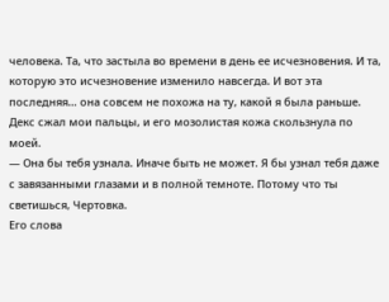человека. Та, что застыла во времени в день ее исчезновения. И та, которую это исчезновение изменило навсегда. И вот эта последняя… она совсем не похожа на ту, какой я была раньше.
Декс сжал мои пальцы, и его мозолистая кожа скользнула по моей.
— Она бы тебя узнала. Иначе быть не может. Я бы узнал тебя даже с завязанными глазами и в полной темноте. Потому что ты светишься, Чертовка.
Его слова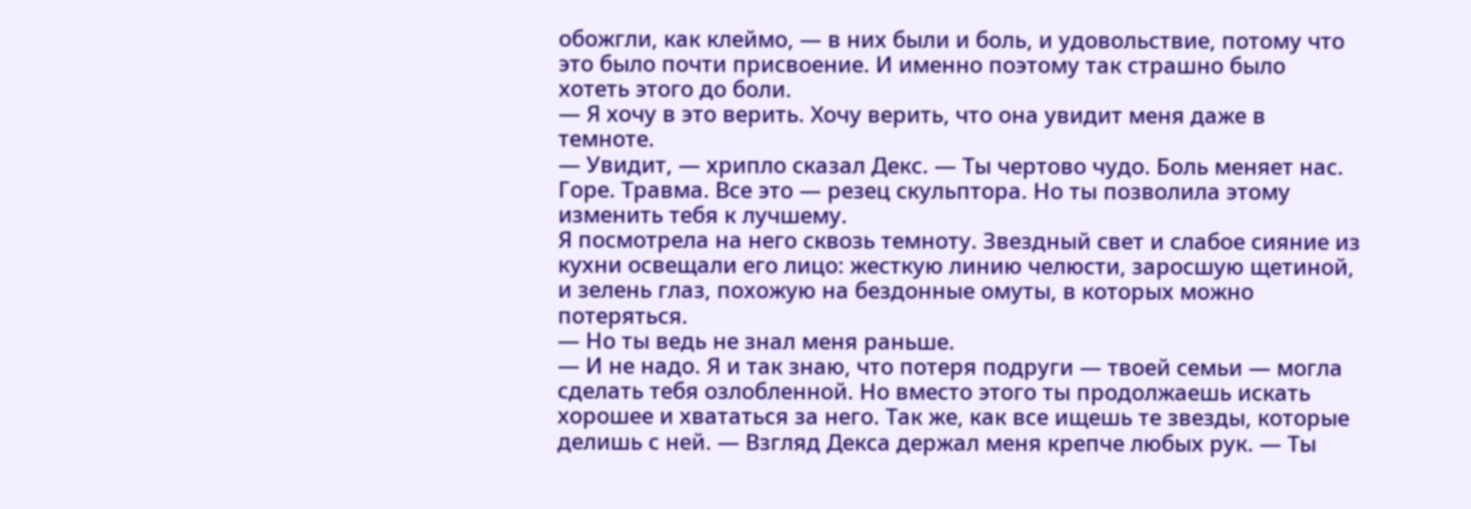обожгли, как клеймо, — в них были и боль, и удовольствие, потому что это было почти присвоение. И именно поэтому так страшно было хотеть этого до боли.
— Я хочу в это верить. Хочу верить, что она увидит меня даже в темноте.
— Увидит, — хрипло сказал Декс. — Ты чертово чудо. Боль меняет нас. Горе. Травма. Все это — резец скульптора. Но ты позволила этому изменить тебя к лучшему.
Я посмотрела на него сквозь темноту. Звездный свет и слабое сияние из кухни освещали его лицо: жесткую линию челюсти, заросшую щетиной, и зелень глаз, похожую на бездонные омуты, в которых можно потеряться.
— Но ты ведь не знал меня раньше.
— И не надо. Я и так знаю, что потеря подруги — твоей семьи — могла сделать тебя озлобленной. Но вместо этого ты продолжаешь искать хорошее и хвататься за него. Так же, как все ищешь те звезды, которые делишь с ней. — Взгляд Декса держал меня крепче любых рук. — Ты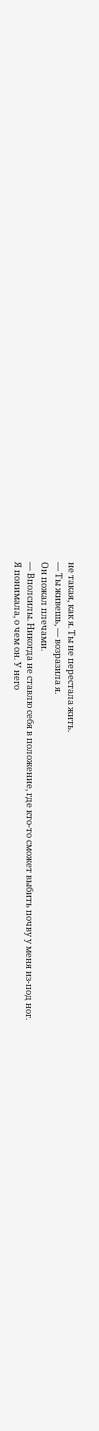не такая, как я. Ты не перестала жить.
— Ты живешь, — возразила я.
Он пожал плечами.
— Вполсилы. Никогда не ставлю себя в положение, где кто-то сможет выбить почву у меня из-под ног.
Я понимала, о чем он. У него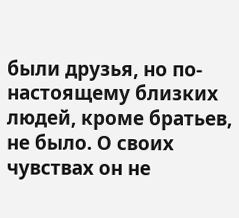были друзья, но по-настоящему близких людей, кроме братьев, не было. О своих чувствах он не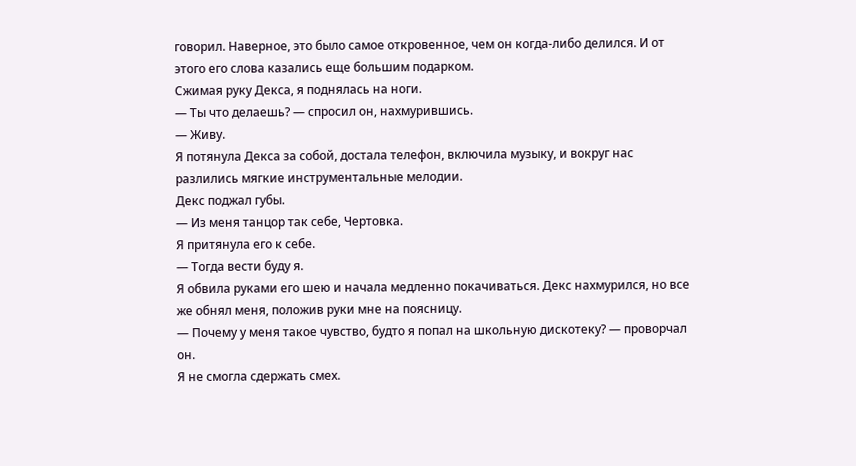говорил. Наверное, это было самое откровенное, чем он когда-либо делился. И от этого его слова казались еще большим подарком.
Сжимая руку Декса, я поднялась на ноги.
— Ты что делаешь? — спросил он, нахмурившись.
— Живу.
Я потянула Декса за собой, достала телефон, включила музыку, и вокруг нас разлились мягкие инструментальные мелодии.
Декс поджал губы.
— Из меня танцор так себе, Чертовка.
Я притянула его к себе.
— Тогда вести буду я.
Я обвила руками его шею и начала медленно покачиваться. Декс нахмурился, но все же обнял меня, положив руки мне на поясницу.
— Почему у меня такое чувство, будто я попал на школьную дискотеку? — проворчал он.
Я не смогла сдержать смех.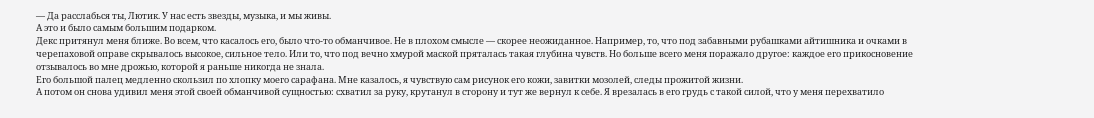— Да расслабься ты, Лютик. У нас есть звезды, музыка, и мы живы.
А это и было самым большим подарком.
Декс притянул меня ближе. Во всем, что касалось его, было что-то обманчивое. Не в плохом смысле — скорее неожиданное. Например, то, что под забавными рубашками айтишника и очками в черепаховой оправе скрывалось высокое, сильное тело. Или то, что под вечно хмурой маской пряталась такая глубина чувств. Но больше всего меня поражало другое: каждое его прикосновение отзывалось во мне дрожью, которой я раньше никогда не знала.
Его большой палец медленно скользил по хлопку моего сарафана. Мне казалось, я чувствую сам рисунок его кожи, завитки мозолей, следы прожитой жизни.
А потом он снова удивил меня этой своей обманчивой сущностью: схватил за руку, крутанул в сторону и тут же вернул к себе. Я врезалась в его грудь с такой силой, что у меня перехватило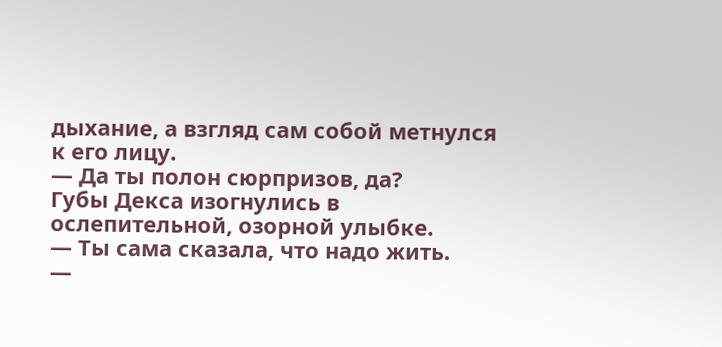дыхание, а взгляд сам собой метнулся к его лицу.
— Да ты полон сюрпризов, да?
Губы Декса изогнулись в ослепительной, озорной улыбке.
— Ты сама сказала, что надо жить.
—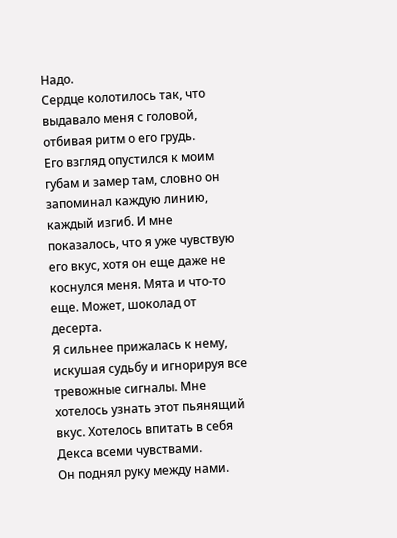Надо.
Сердце колотилось так, что выдавало меня с головой, отбивая ритм о его грудь.
Его взгляд опустился к моим губам и замер там, словно он запоминал каждую линию, каждый изгиб. И мне показалось, что я уже чувствую его вкус, хотя он еще даже не коснулся меня. Мята и что-то еще. Может, шоколад от десерта.
Я сильнее прижалась к нему, искушая судьбу и игнорируя все тревожные сигналы. Мне хотелось узнать этот пьянящий вкус. Хотелось впитать в себя Декса всеми чувствами.
Он поднял руку между нами.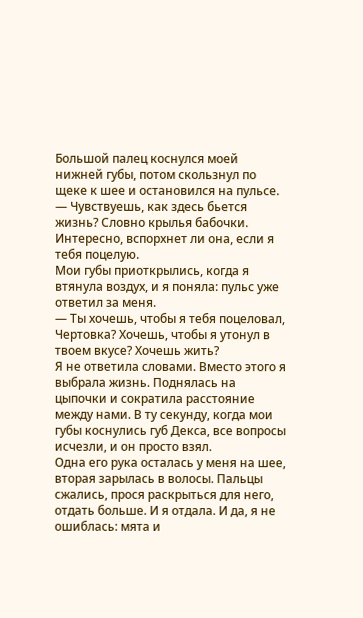Большой палец коснулся моей нижней губы, потом скользнул по щеке к шее и остановился на пульсе.
— Чувствуешь, как здесь бьется жизнь? Словно крылья бабочки. Интересно, вспорхнет ли она, если я тебя поцелую.
Мои губы приоткрылись, когда я втянула воздух, и я поняла: пульс уже ответил за меня.
— Ты хочешь, чтобы я тебя поцеловал, Чертовка? Хочешь, чтобы я утонул в твоем вкусе? Хочешь жить?
Я не ответила словами. Вместо этого я выбрала жизнь. Поднялась на цыпочки и сократила расстояние между нами. В ту секунду, когда мои губы коснулись губ Декса, все вопросы исчезли, и он просто взял.
Одна его рука осталась у меня на шее, вторая зарылась в волосы. Пальцы сжались, прося раскрыться для него, отдать больше. И я отдала. И да, я не ошиблась: мята и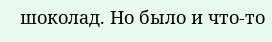шоколад. Но было и что-то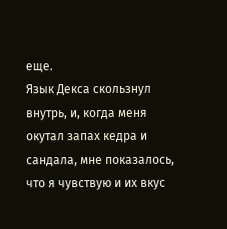еще.
Язык Декса скользнул внутрь, и, когда меня окутал запах кедра и сандала, мне показалось, что я чувствую и их вкус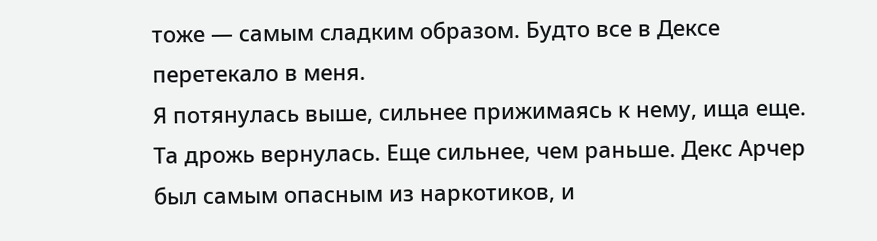тоже — самым сладким образом. Будто все в Дексе перетекало в меня.
Я потянулась выше, сильнее прижимаясь к нему, ища еще. Та дрожь вернулась. Еще сильнее, чем раньше. Декс Арчер был самым опасным из наркотиков, и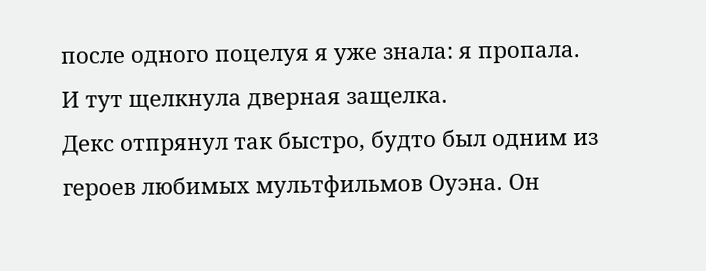после одного поцелуя я уже знала: я пропала.
И тут щелкнула дверная защелка.
Декс отпрянул так быстро, будто был одним из героев любимых мультфильмов Оуэна. Он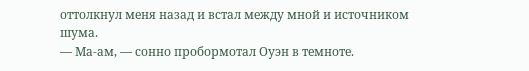оттолкнул меня назад и встал между мной и источником шума.
— Ма-ам, — сонно пробормотал Оуэн в темноте.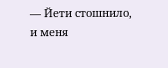— Йети стошнило, и меня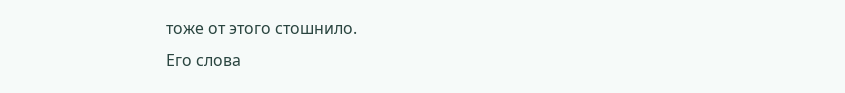тоже от этого стошнило.
Его слова